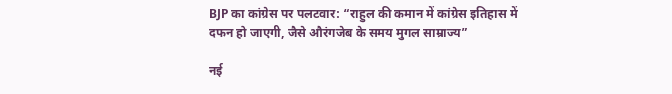BJP का कांग्रेस पर पलटवार: “राहुल की कमान में कांग्रेस इतिहास में दफन हो जाएगी, जैसे औरंगजेब के समय मुगल साम्राज्य”

नई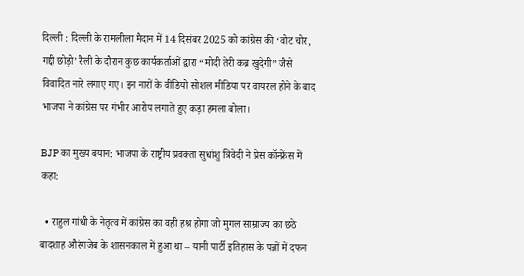दिल्ली : दिल्ली के रामलीला मैदान में 14 दिसंबर 2025 को कांग्रेस की ‘वोट चोर, गद्दी छोड़ो’ रैली के दौरान कुछ कार्यकर्ताओं द्वारा “मोदी तेरी कब्र खुदेगी” जैसे विवादित नारे लगाए गए। इन नारों के वीडियो सोशल मीडिया पर वायरल होने के बाद भाजपा ने कांग्रेस पर गंभीर आरोप लगाते हुए कड़ा हमला बोला।

BJP का मुख्य बयान: भाजपा के राष्ट्रीय प्रवक्ता सुधांशु त्रिवेदी ने प्रेस कॉन्फ्रेंस में कहा:

  • राहुल गांधी के नेतृत्व में कांग्रेस का वही हश्र होगा जो मुगल साम्राज्य का छठे बादशाह औरंगजेब के शासनकाल में हुआ था – यानी पार्टी इतिहास के पन्नों में दफन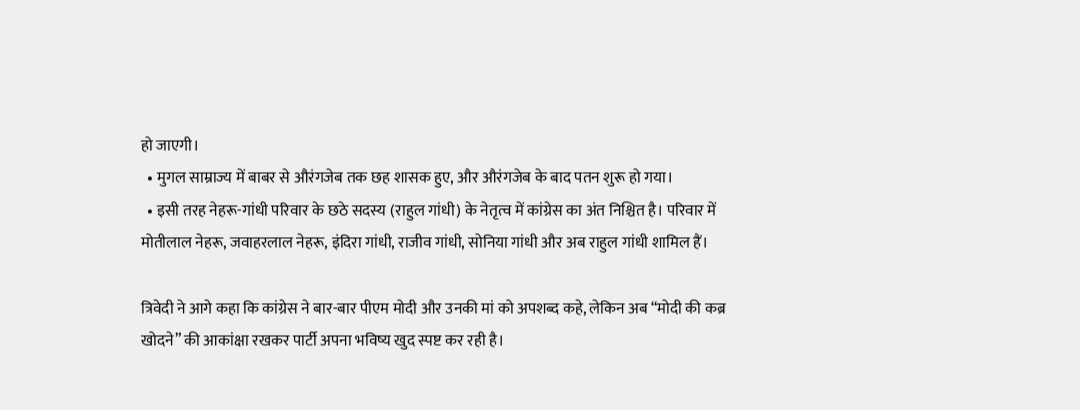हो जाएगी।
  • मुगल साम्राज्य में बाबर से औरंगजेब तक छह शासक हुए, और औरंगजेब के बाद पतन शुरू हो गया।
  • इसी तरह नेहरू-गांधी परिवार के छठे सदस्य (राहुल गांधी) के नेतृत्व में कांग्रेस का अंत निश्चित है। परिवार में मोतीलाल नेहरू, जवाहरलाल नेहरू, इंदिरा गांधी, राजीव गांधी, सोनिया गांधी और अब राहुल गांधी शामिल हैं।

त्रिवेदी ने आगे कहा कि कांग्रेस ने बार-बार पीएम मोदी और उनकी मां को अपशब्द कहे, लेकिन अब “मोदी की कब्र खोदने” की आकांक्षा रखकर पार्टी अपना भविष्य खुद स्पष्ट कर रही है।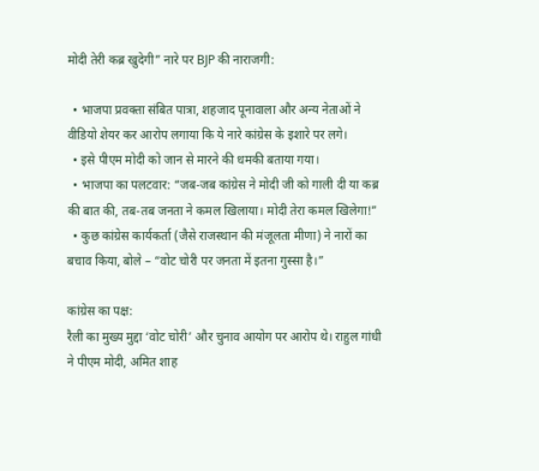मोदी तेरी कब्र खुदेगी” नारे पर BJP की नाराजगी:

  • भाजपा प्रवक्ता संबित पात्रा, शहजाद पूनावाला और अन्य नेताओं ने वीडियो शेयर कर आरोप लगाया कि ये नारे कांग्रेस के इशारे पर लगे।
  • इसे पीएम मोदी को जान से मारने की धमकी बताया गया।
  • भाजपा का पलटवार: “जब-जब कांग्रेस ने मोदी जी को गाली दी या कब्र की बात की, तब-तब जनता ने कमल खिलाया। मोदी तेरा कमल खिलेगा!”
  • कुछ कांग्रेस कार्यकर्ता (जैसे राजस्थान की मंजूलता मीणा) ने नारों का बचाव किया, बोले – “वोट चोरी पर जनता में इतना गुस्सा है।”

कांग्रेस का पक्ष:
रैली का मुख्य मुद्दा ‘वोट चोरी’ और चुनाव आयोग पर आरोप थे। राहुल गांधी ने पीएम मोदी, अमित शाह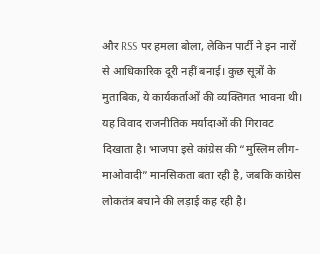और RSS पर हमला बोला, लेकिन पार्टी ने इन नारों से आधिकारिक दूरी नहीं बनाई। कुछ सूत्रों के मुताबिक, ये कार्यकर्ताओं की व्यक्तिगत भावना थी।
यह विवाद राजनीतिक मर्यादाओं की गिरावट दिखाता है। भाजपा इसे कांग्रेस की “मुस्लिम लीग-माओवादी” मानसिकता बता रही है, जबकि कांग्रेस लोकतंत्र बचाने की लड़ाई कह रही है।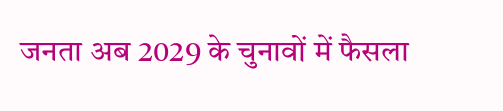जनता अब 2029 के चुनावों में फैसला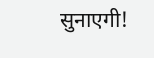सुनाएगी!